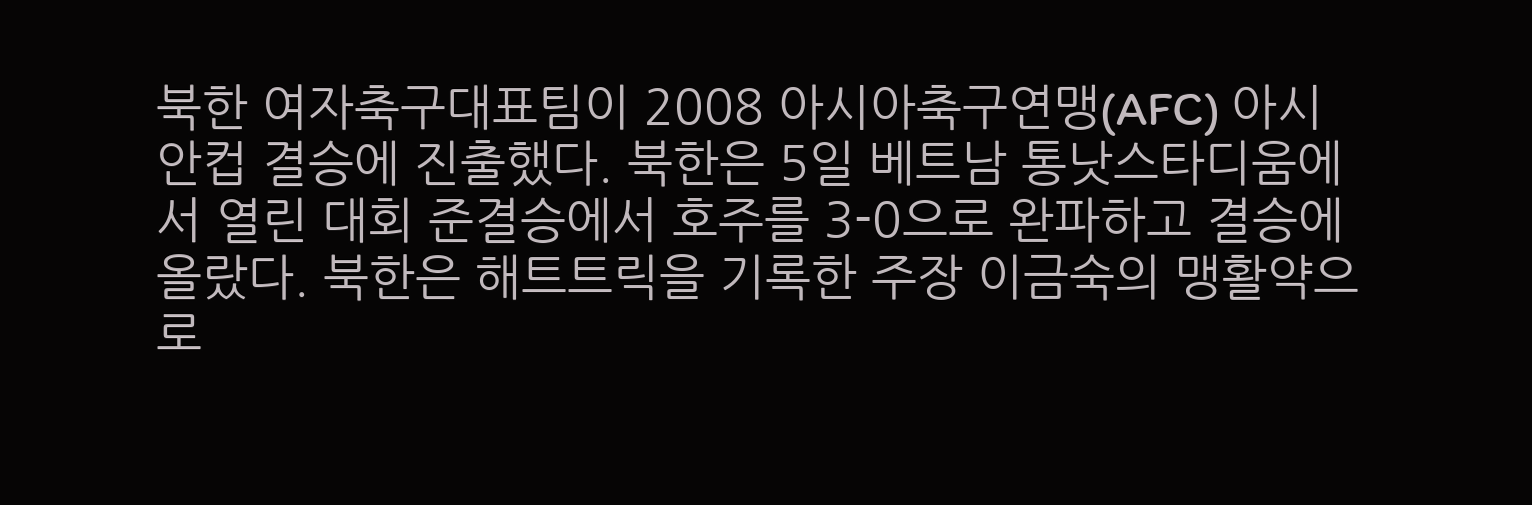북한 여자축구대표팀이 2008 아시아축구연맹(AFC) 아시안컵 결승에 진출했다. 북한은 5일 베트남 통낫스타디움에서 열린 대회 준결승에서 호주를 3-0으로 완파하고 결승에 올랐다. 북한은 해트트릭을 기록한 주장 이금숙의 맹활약으로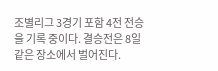조별리그 3경기 포함 4전 전승을 기록 중이다. 결승전은 8일 같은 장소에서 벌어진다.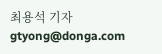최용석 기자 gtyong@donga.com